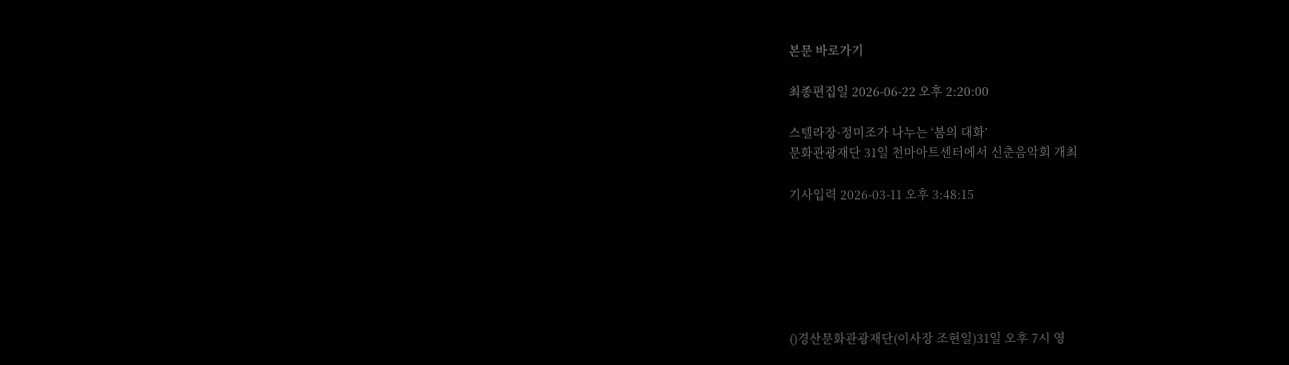본문 바로가기

최종편집일 2026-06-22 오후 2:20:00

스텔라장·정미조가 나누는 ‘봄의 대화’
문화관광재단 31일 천마아트센터에서 신춘음악회 개최

기사입력 2026-03-11 오후 3:48:15






()경산문화관광재단(이사장 조현일)31일 오후 7시 영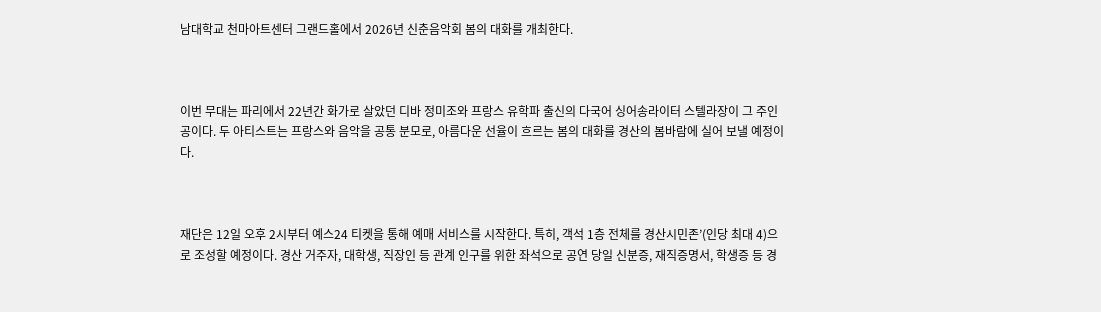남대학교 천마아트센터 그랜드홀에서 2026년 신춘음악회 봄의 대화를 개최한다.



이번 무대는 파리에서 22년간 화가로 살았던 디바 정미조와 프랑스 유학파 출신의 다국어 싱어송라이터 스텔라장이 그 주인공이다. 두 아티스트는 프랑스와 음악을 공통 분모로, 아름다운 선율이 흐르는 봄의 대화를 경산의 봄바람에 실어 보낼 예정이다.



재단은 12일 오후 2시부터 예스24 티켓을 통해 예매 서비스를 시작한다. 특히, 객석 1층 전체를 경산시민존’(인당 최대 4)으로 조성할 예정이다. 경산 거주자, 대학생, 직장인 등 관계 인구를 위한 좌석으로 공연 당일 신분증, 재직증명서, 학생증 등 경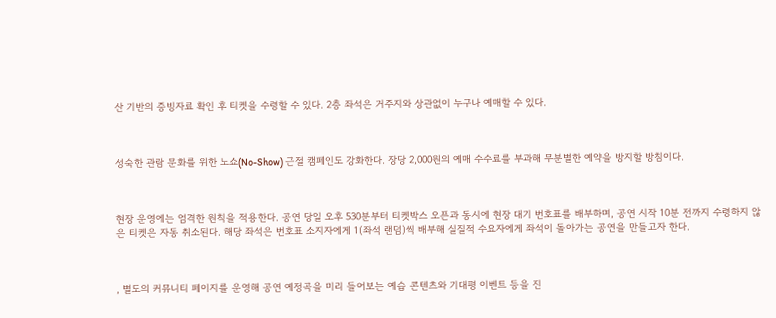산 기반의 증빙자료 확인 후 티켓을 수령할 수 있다. 2층 좌석은 거주지와 상관없이 누구나 예매할 수 있다.



성숙한 관람 문화를 위한 노쇼(No-Show) 근절 캠페인도 강화한다. 장당 2,000원의 예매 수수료를 부과해 무분별한 예약을 방지할 방침이다.



현장 운영에는 엄격한 원칙을 적용한다. 공연 당일 오후 530분부터 티켓박스 오픈과 동시에 현장 대기 번호표를 배부하며, 공연 시작 10분 전까지 수령하지 않은 티켓은 자동 취소된다. 해당 좌석은 번호표 소지자에게 1(좌석 랜덤)씩 배부해 실질적 수요자에게 좌석이 돌아가는 공연을 만들고자 한다.



, 별도의 커뮤니티 페이지를 운영해 공연 예정곡을 미리 들어보는 예습 콘텐츠와 기대평 이벤트 등을 진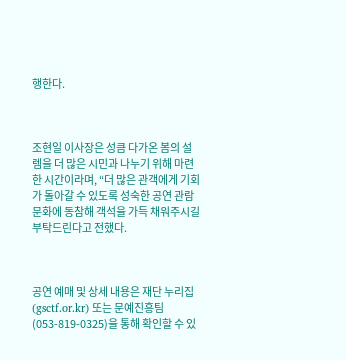행한다.



조현일 이사장은 성큼 다가온 봄의 설렘을 더 많은 시민과 나누기 위해 마련한 시간이라며, “더 많은 관객에게 기회가 돌아갈 수 있도록 성숙한 공연 관람 문화에 동참해 객석을 가득 채워주시길 부탁드린다고 전했다.



공연 예매 및 상세 내용은 재단 누리집(gsctf.or.kr) 또는 문예진흥팀(053-819-0325)을 통해 확인할 수 있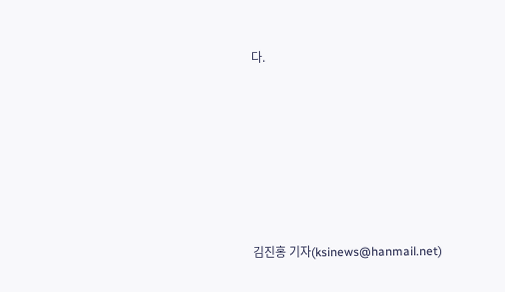다.







김진홍 기자(ksinews@hanmail.net)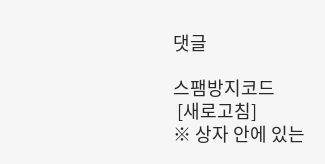댓글

스팸방지코드
 [새로고침]
※ 상자 안에 있는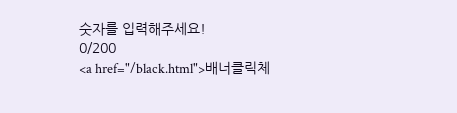숫자를 입력해주세요!
0/200
<a href="/black.html">배너클릭체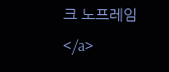크 노프레임</a>